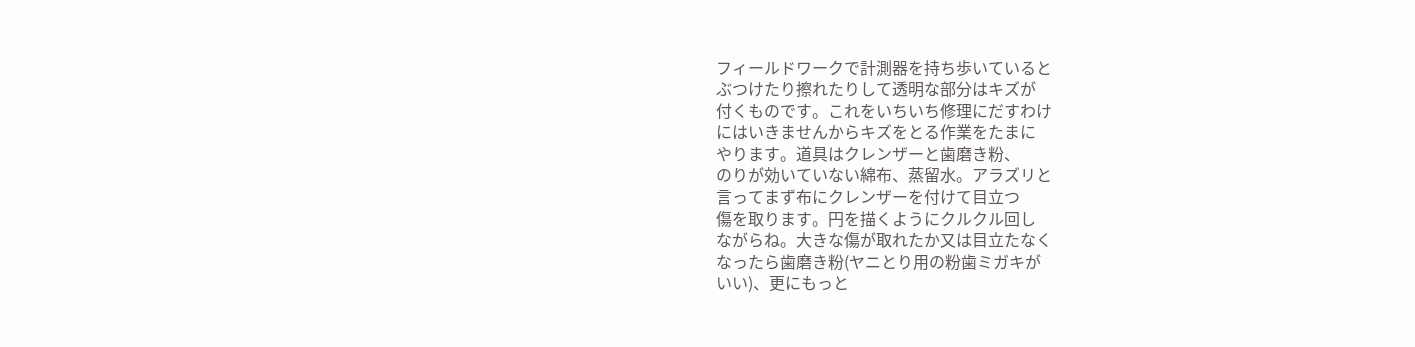フィールドワークで計測器を持ち歩いていると
ぶつけたり擦れたりして透明な部分はキズが
付くものです。これをいちいち修理にだすわけ
にはいきませんからキズをとる作業をたまに
やります。道具はクレンザーと歯磨き粉、
のりが効いていない綿布、蒸留水。アラズリと
言ってまず布にクレンザーを付けて目立つ
傷を取ります。円を描くようにクルクル回し
ながらね。大きな傷が取れたか又は目立たなく
なったら歯磨き粉(ヤニとり用の粉歯ミガキが
いい)、更にもっと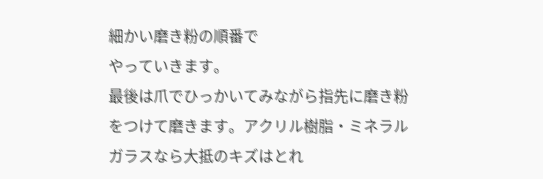細かい磨き粉の順番で
やっていきます。
最後は爪でひっかいてみながら指先に磨き粉
をつけて磨きます。アクリル樹脂・ミネラル
ガラスなら大抵のキズはとれ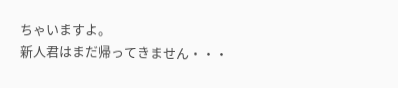ちゃいますよ。
新人君はまだ帰ってきません・・・